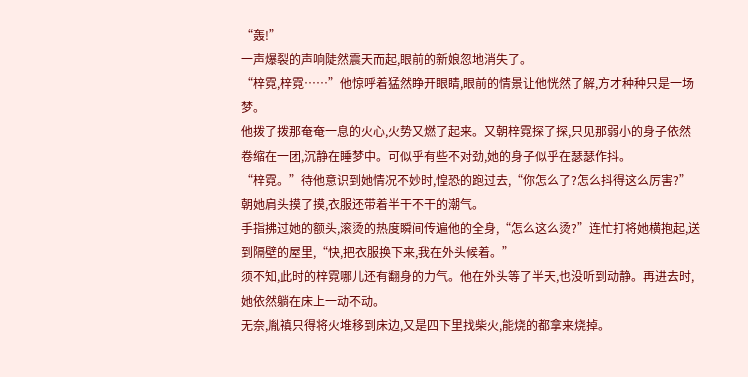“轰!”
一声爆裂的声响陡然震天而起,眼前的新娘忽地消失了。
“梓霓,梓霓……”他惊呼着猛然睁开眼睛,眼前的情景让他恍然了解,方才种种只是一场梦。
他拨了拨那奄奄一息的火心,火势又燃了起来。又朝梓霓探了探,只见那弱小的身子依然卷缩在一团,沉静在睡梦中。可似乎有些不对劲,她的身子似乎在瑟瑟作抖。
“梓霓。”待他意识到她情况不妙时,惶恐的跑过去,“你怎么了?怎么抖得这么厉害?”朝她肩头摸了摸,衣服还带着半干不干的潮气。
手指拂过她的额头,滚烫的热度瞬间传遍他的全身,“怎么这么烫?”连忙打将她横抱起,送到隔壁的屋里,“快,把衣服换下来,我在外头候着。”
须不知,此时的梓霓哪儿还有翻身的力气。他在外头等了半天,也没听到动静。再进去时,她依然躺在床上一动不动。
无奈,胤禛只得将火堆移到床边,又是四下里找柴火,能烧的都拿来烧掉。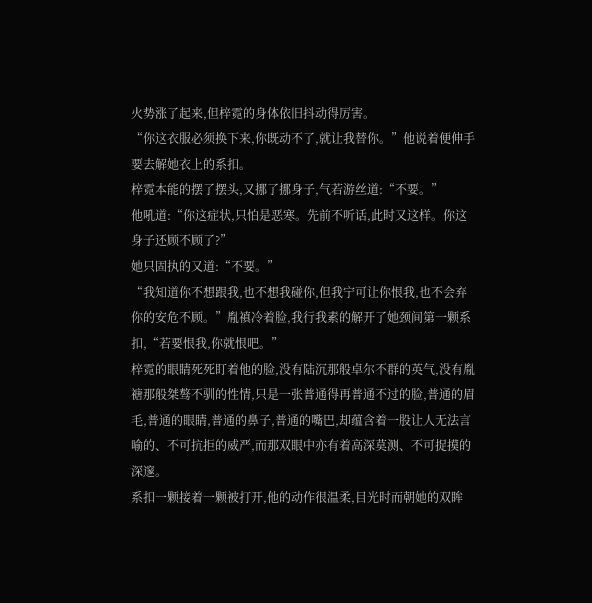火势涨了起来,但梓霓的身体依旧抖动得厉害。
“你这衣服必须换下来,你既动不了,就让我替你。”他说着便伸手要去解她衣上的系扣。
梓霓本能的摆了摆头,又挪了挪身子,气若游丝道:“不要。”
他吼道:“你这症状,只怕是恶寒。先前不听话,此时又这样。你这身子还顾不顾了?”
她只固执的又道:“不要。”
“我知道你不想跟我,也不想我碰你,但我宁可让你恨我,也不会弃你的安危不顾。”胤禛冷着脸,我行我素的解开了她颈间第一颗系扣,“若要恨我,你就恨吧。”
梓霓的眼睛死死盯着他的脸,没有陆沉那般卓尔不群的英气,没有胤禟那般桀骜不驯的性情,只是一张普通得再普通不过的脸,普通的眉毛,普通的眼睛,普通的鼻子,普通的嘴巴,却蕴含着一股让人无法言喻的、不可抗拒的威严,而那双眼中亦有着高深莫测、不可捉摸的深邃。
系扣一颗接着一颗被打开,他的动作很温柔,目光时而朝她的双眸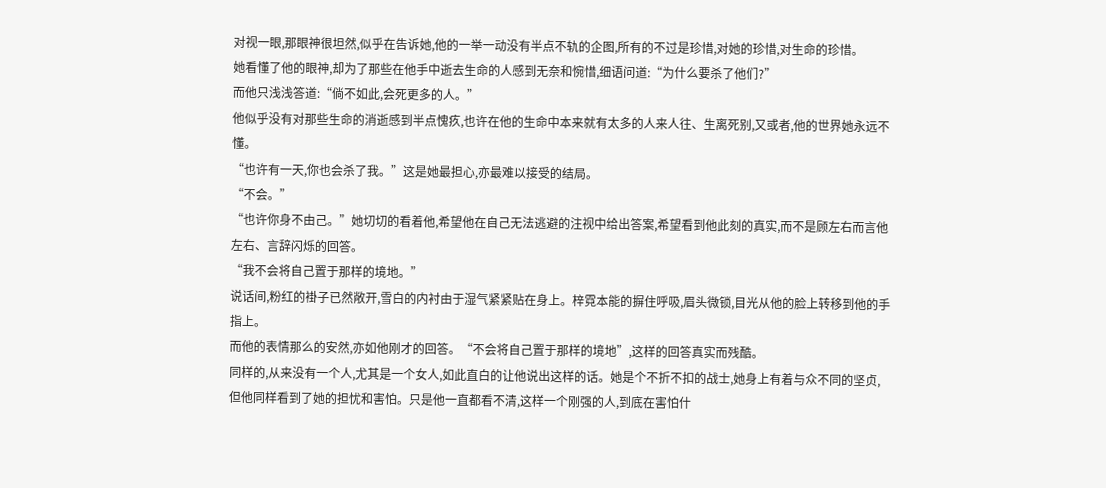对视一眼,那眼神很坦然,似乎在告诉她,他的一举一动没有半点不轨的企图,所有的不过是珍惜,对她的珍惜,对生命的珍惜。
她看懂了他的眼神,却为了那些在他手中逝去生命的人感到无奈和惋惜,细语问道:“为什么要杀了他们?”
而他只浅浅答道:“倘不如此,会死更多的人。”
他似乎没有对那些生命的消逝感到半点愧疚,也许在他的生命中本来就有太多的人来人往、生离死别,又或者,他的世界她永远不懂。
“也许有一天,你也会杀了我。”这是她最担心,亦最难以接受的结局。
“不会。”
“也许你身不由己。”她切切的看着他,希望他在自己无法逃避的注视中给出答案,希望看到他此刻的真实,而不是顾左右而言他左右、言辞闪烁的回答。
“我不会将自己置于那样的境地。”
说话间,粉红的褂子已然敞开,雪白的内衬由于湿气紧紧贴在身上。梓霓本能的摒住呼吸,眉头微锁,目光从他的脸上转移到他的手指上。
而他的表情那么的安然,亦如他刚才的回答。“不会将自己置于那样的境地”,这样的回答真实而残酷。
同样的,从来没有一个人,尤其是一个女人,如此直白的让他说出这样的话。她是个不折不扣的战士,她身上有着与众不同的坚贞,但他同样看到了她的担忧和害怕。只是他一直都看不清,这样一个刚强的人,到底在害怕什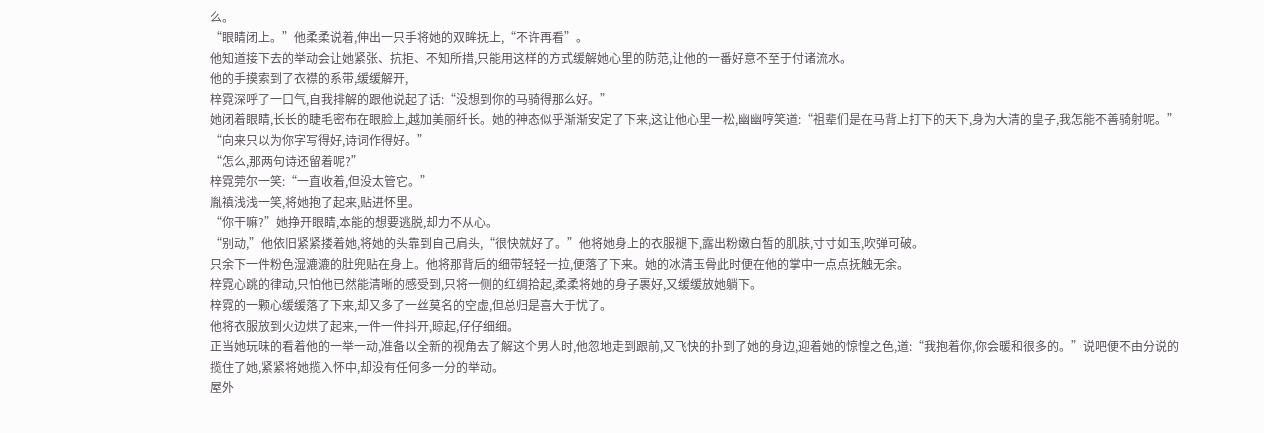么。
“眼睛闭上。”他柔柔说着,伸出一只手将她的双眸抚上,“不许再看”。
他知道接下去的举动会让她紧张、抗拒、不知所措,只能用这样的方式缓解她心里的防范,让他的一番好意不至于付诸流水。
他的手摸索到了衣襟的系带,缓缓解开,
梓霓深呼了一口气,自我排解的跟他说起了话:“没想到你的马骑得那么好。”
她闭着眼睛,长长的睫毛密布在眼脸上,越加美丽纤长。她的神态似乎渐渐安定了下来,这让他心里一松,幽幽哼笑道:“祖辈们是在马背上打下的天下,身为大清的皇子,我怎能不善骑射呢。”
“向来只以为你字写得好,诗词作得好。”
“怎么,那两句诗还留着呢?”
梓霓莞尔一笑:“一直收着,但没太管它。”
胤禛浅浅一笑,将她抱了起来,贴进怀里。
“你干嘛?”她挣开眼睛,本能的想要逃脱,却力不从心。
“别动,”他依旧紧紧搂着她,将她的头靠到自己肩头,“很快就好了。”他将她身上的衣服褪下,露出粉嫩白皙的肌肤,寸寸如玉,吹弹可破。
只余下一件粉色湿漉漉的肚兜贴在身上。他将那背后的细带轻轻一拉,便落了下来。她的冰清玉骨此时便在他的掌中一点点抚触无余。
梓霓心跳的律动,只怕他已然能清晰的感受到,只将一侧的红绸拾起,柔柔将她的身子裹好,又缓缓放她躺下。
梓霓的一颗心缓缓落了下来,却又多了一丝莫名的空虚,但总归是喜大于忧了。
他将衣服放到火边烘了起来,一件一件抖开,晾起,仔仔细细。
正当她玩味的看着他的一举一动,准备以全新的视角去了解这个男人时,他忽地走到跟前,又飞快的扑到了她的身边,迎着她的惊惶之色,道:“我抱着你,你会暖和很多的。”说吧便不由分说的揽住了她,紧紧将她揽入怀中,却没有任何多一分的举动。
屋外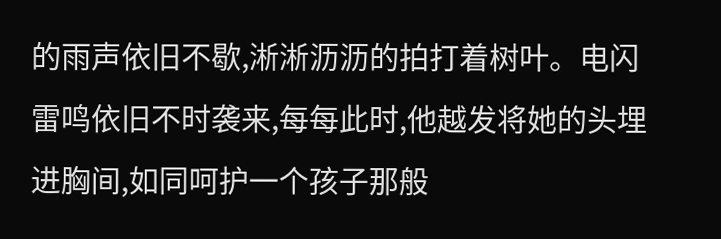的雨声依旧不歇,淅淅沥沥的拍打着树叶。电闪雷鸣依旧不时袭来,每每此时,他越发将她的头埋进胸间,如同呵护一个孩子那般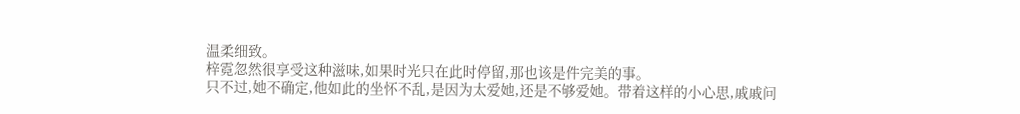温柔细致。
梓霓忽然很享受这种滋味,如果时光只在此时停留,那也该是件完美的事。
只不过,她不确定,他如此的坐怀不乱,是因为太爱她,还是不够爱她。带着这样的小心思,戚戚问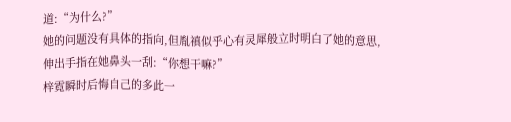道:“为什么?”
她的问题没有具体的指向,但胤禛似乎心有灵犀般立时明白了她的意思,伸出手指在她鼻头一刮:“你想干嘛?”
梓霓瞬时后悔自己的多此一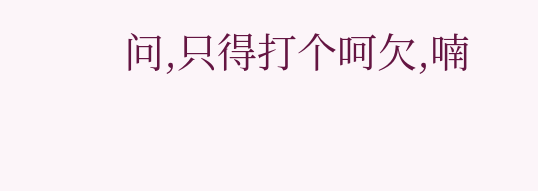问,只得打个呵欠,喃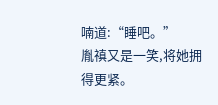喃道:“睡吧。”
胤禛又是一笑,将她拥得更紧。